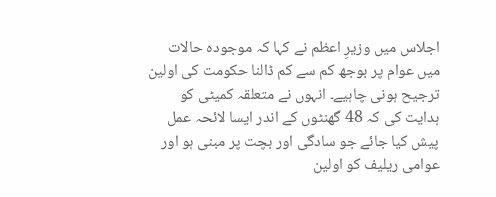اجلاس میں وزیرِ اعظم نے کہا کہ موجودہ حالات میں عوام پر بوجھ کم سے کم ڈالنا حکومت کی اولین ترجیح ہونی چاہیے۔ انہوں نے متعلقہ کمیٹی کو ہدایت کی کہ 48 گھنٹوں کے اندر ایسا لائحہ عمل پیش کیا جائے جو سادگی اور بچت پر مبنی ہو اور عوامی ریلیف کو اولین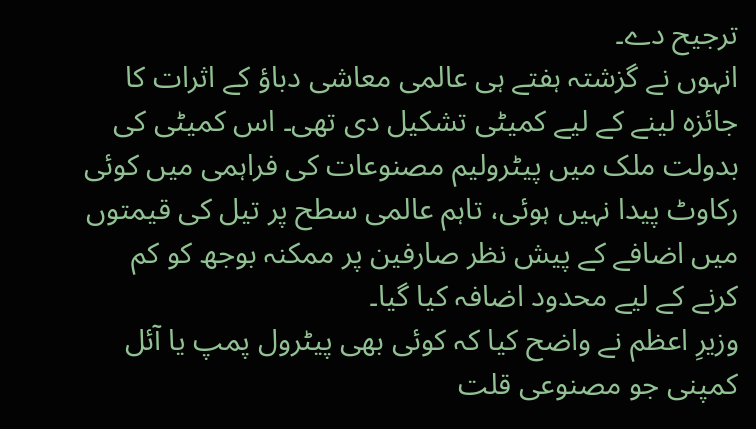ترجیح دے۔
انہوں نے گزشتہ ہفتے ہی عالمی معاشی دباؤ کے اثرات کا جائزہ لینے کے لیے کمیٹی تشکیل دی تھی۔ اس کمیٹی کی بدولت ملک میں پیٹرولیم مصنوعات کی فراہمی میں کوئی رکاوٹ پیدا نہیں ہوئی، تاہم عالمی سطح پر تیل کی قیمتوں میں اضافے کے پیش نظر صارفین پر ممکنہ بوجھ کو کم کرنے کے لیے محدود اضافہ کیا گیا۔
وزیرِ اعظم نے واضح کیا کہ کوئی بھی پیٹرول پمپ یا آئل کمپنی جو مصنوعی قلت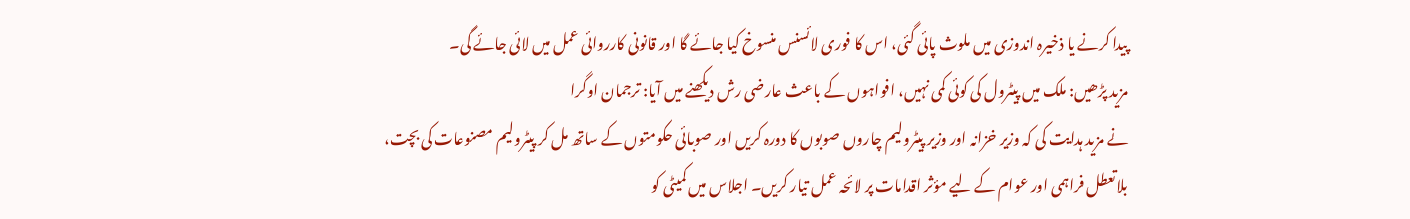پیدا کرنے یا ذخیرہ اندوزی میں ملوث پائی گئی، اس کا فوری لائسنس منسوخ کیا جائے گا اور قانونی کارروائی عمل میں لائی جائے گی۔
مزید پڑھیں: ملک میں پیٹرول کی کوئی کمی نہیں، افواہوں کے باعث عارضی رش دیکھنے میں آیا: ترجمان اوگرا
نے مزید ہدایت کی کہ وزیر خزانہ اور وزیر پیٹرولیم چاروں صوبوں کا دورہ کریں اور صوبائی حکومتوں کے ساتھ مل کر پیٹرولیم مصنوعات کی بچت، بلاتعطل فراہمی اور عوام کے لیے مؤثر اقدامات پر لائحہ عمل تیار کریں۔ اجلاس میں کمیٹی کو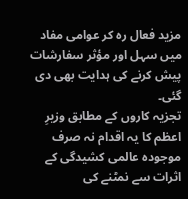مزید فعال رہ کر عوامی مفاد میں سہل اور مؤثر سفارشات پیش کرنے کی ہدایت بھی دی گئی۔
تجزیہ کاروں کے مطابق وزیرِ اعظم کا یہ اقدام نہ صرف موجودہ عالمی کشیدگی کے اثرات سے نمٹنے کی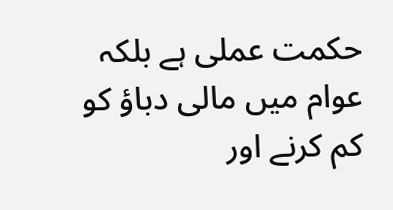حکمت عملی ہے بلکہ عوام میں مالی دباؤ کو کم کرنے اور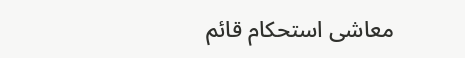معاشی استحکام قائم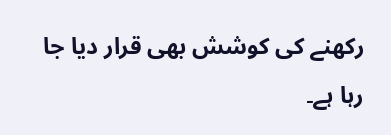رکھنے کی کوشش بھی قرار دیا جا رہا ہے۔